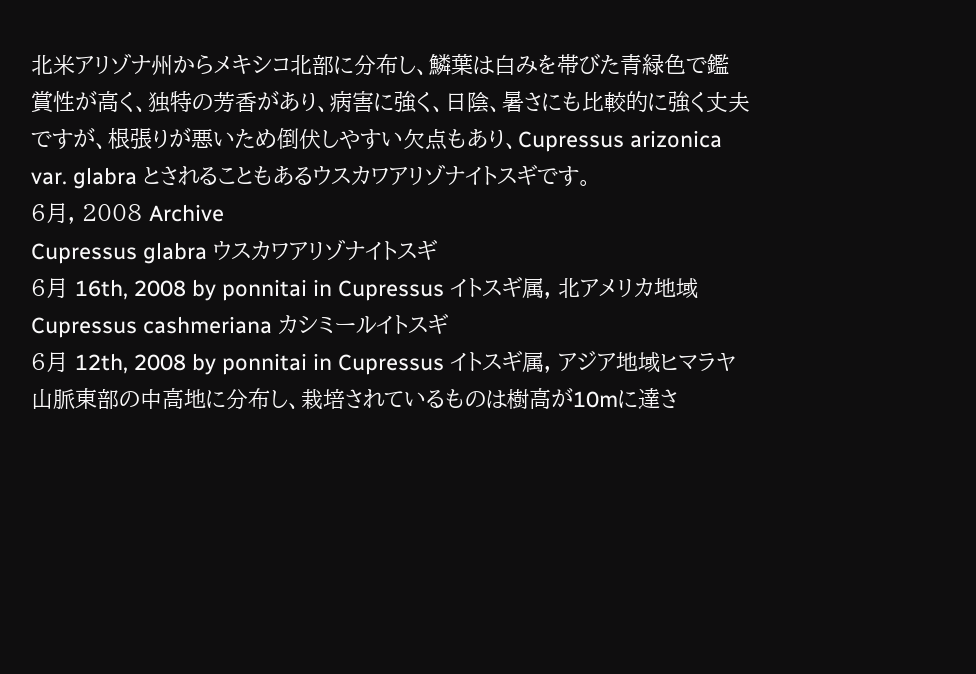北米アリゾナ州からメキシコ北部に分布し、鱗葉は白みを帯びた青緑色で鑑賞性が高く、独特の芳香があり、病害に強く、日陰、暑さにも比較的に強く丈夫ですが、根張りが悪いため倒伏しやすい欠点もあり、Cupressus arizonica var. glabra とされることもあるウスカワアリゾナイトスギです。
6月, 2008 Archive
Cupressus glabra ウスカワアリゾナイトスギ
6月 16th, 2008 by ponnitai in Cupressus イトスギ属, 北アメリカ地域Cupressus cashmeriana カシミールイトスギ
6月 12th, 2008 by ponnitai in Cupressus イトスギ属, アジア地域ヒマラヤ山脈東部の中高地に分布し、栽培されているものは樹高が10mに達さ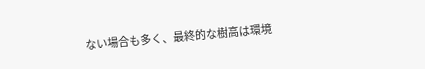ない場合も多く、最終的な樹高は環境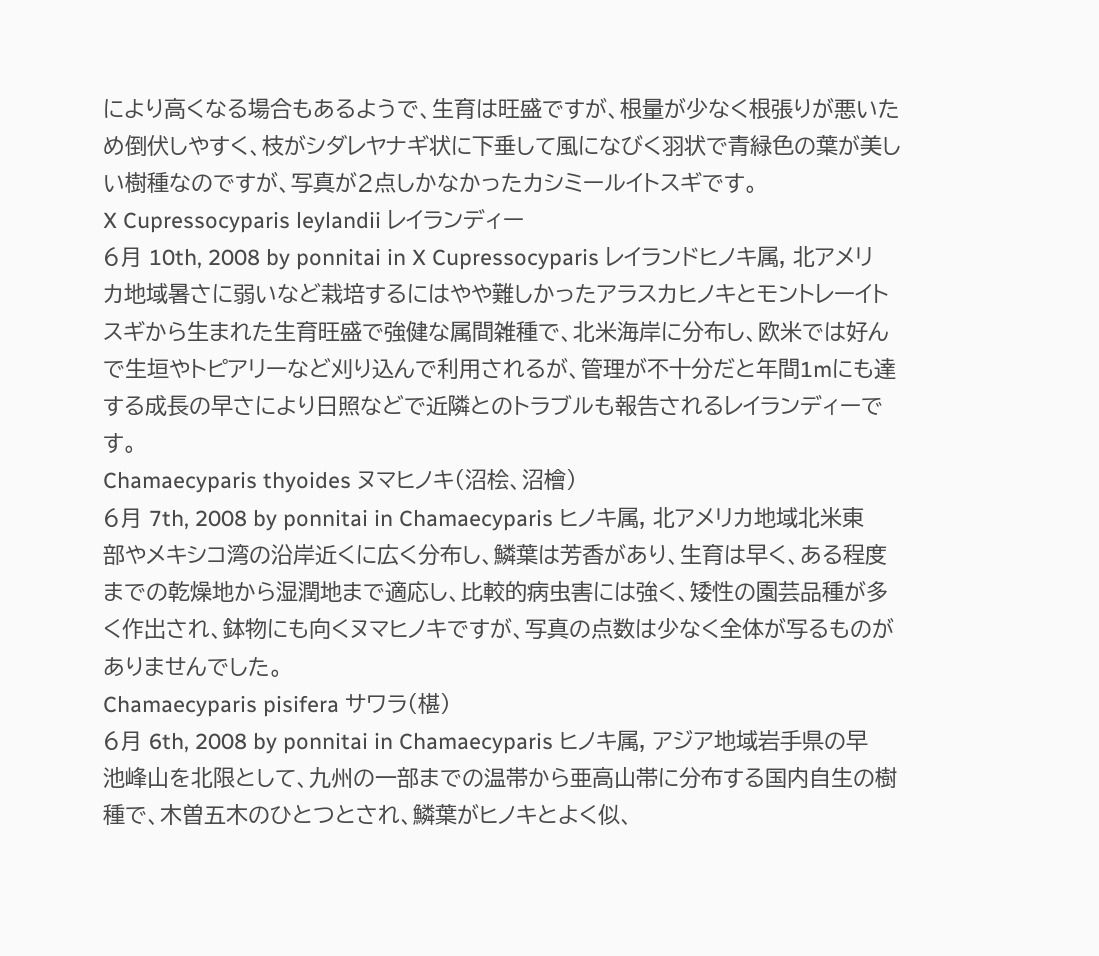により高くなる場合もあるようで、生育は旺盛ですが、根量が少なく根張りが悪いため倒伏しやすく、枝がシダレヤナギ状に下垂して風になびく羽状で青緑色の葉が美しい樹種なのですが、写真が2点しかなかったカシミールイトスギです。
X Cupressocyparis leylandii レイランディー
6月 10th, 2008 by ponnitai in X Cupressocyparis レイランドヒノキ属, 北アメリカ地域暑さに弱いなど栽培するにはやや難しかったアラスカヒノキとモントレーイトスギから生まれた生育旺盛で強健な属間雑種で、北米海岸に分布し、欧米では好んで生垣やトピアリーなど刈り込んで利用されるが、管理が不十分だと年間1mにも達する成長の早さにより日照などで近隣とのトラブルも報告されるレイランディーです。
Chamaecyparis thyoides ヌマヒノキ(沼桧、沼檜)
6月 7th, 2008 by ponnitai in Chamaecyparis ヒノキ属, 北アメリカ地域北米東部やメキシコ湾の沿岸近くに広く分布し、鱗葉は芳香があり、生育は早く、ある程度までの乾燥地から湿潤地まで適応し、比較的病虫害には強く、矮性の園芸品種が多く作出され、鉢物にも向くヌマヒノキですが、写真の点数は少なく全体が写るものがありませんでした。
Chamaecyparis pisifera サワラ(椹)
6月 6th, 2008 by ponnitai in Chamaecyparis ヒノキ属, アジア地域岩手県の早池峰山を北限として、九州の一部までの温帯から亜高山帯に分布する国内自生の樹種で、木曽五木のひとつとされ、鱗葉がヒノキとよく似、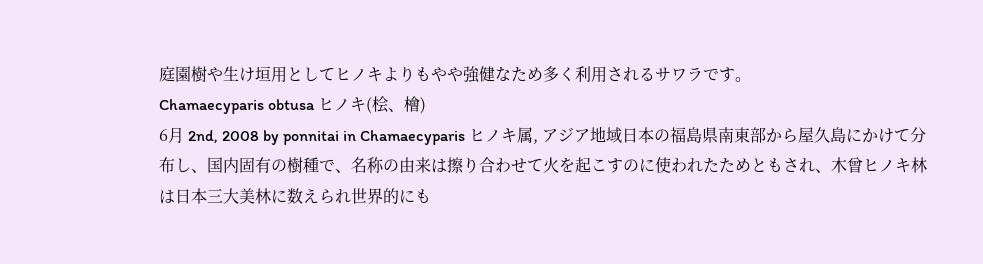庭園樹や生け垣用としてヒノキよりもやや強健なため多く利用されるサワラです。
Chamaecyparis obtusa ヒノキ(桧、檜)
6月 2nd, 2008 by ponnitai in Chamaecyparis ヒノキ属, アジア地域日本の福島県南東部から屋久島にかけて分布し、国内固有の樹種で、名称の由来は擦り合わせて火を起こすのに使われたためともされ、木曾ヒノキ林は日本三大美林に数えられ世界的にも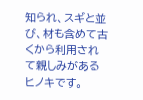知られ、スギと並び、材も含めて古くから利用されて親しみがあるヒノキです。